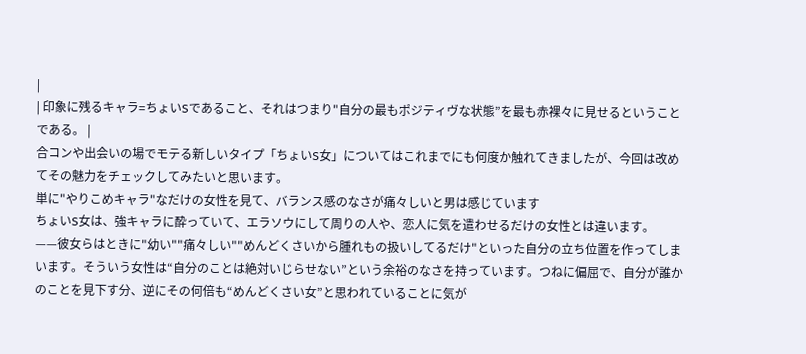|
| 印象に残るキャラ=ちょいSであること、それはつまり"自分の最もポジティヴな状態”を最も赤裸々に見せるということである。 |
合コンや出会いの場でモテる新しいタイプ「ちょいS女」についてはこれまでにも何度か触れてきましたが、今回は改めてその魅力をチェックしてみたいと思います。
単に"やりこめキャラ"なだけの女性を見て、バランス感のなさが痛々しいと男は感じています
ちょいS女は、強キャラに酔っていて、エラソウにして周りの人や、恋人に気を遣わせるだけの女性とは違います。
——彼女らはときに"幼い""痛々しい""めんどくさいから腫れもの扱いしてるだけ"といった自分の立ち位置を作ってしまいます。そういう女性は“自分のことは絶対いじらせない”という余裕のなさを持っています。つねに偏屈で、自分が誰かのことを見下す分、逆にその何倍も“めんどくさい女”と思われていることに気が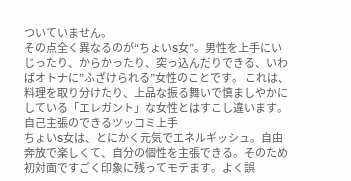ついていません。
その点全く異なるのが“ちょいS女”。男性を上手にいじったり、からかったり、突っ込んだりできる、いわばオトナに”ふざけられる”女性のことです。 これは、料理を取り分けたり、上品な振る舞いで慎ましやかにしている「エレガント」な女性とはすこし違います。
自己主張のできるツッコミ上手
ちょいS女は、とにかく元気でエネルギッシュ。自由奔放で楽しくて、自分の個性を主張できる。そのため初対面ですごく印象に残ってモテます。よく誤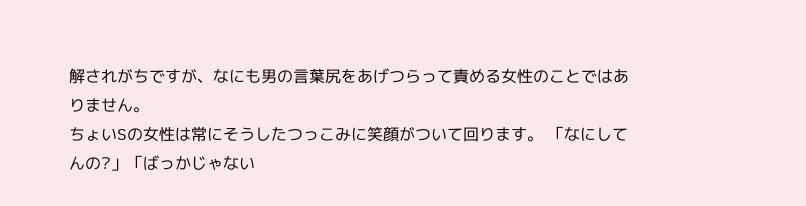解されがちですが、なにも男の言葉尻をあげつらって責める女性のことではありません。
ちょいSの女性は常にそうしたつっこみに笑顔がついて回ります。 「なにしてんの?」「ばっかじゃない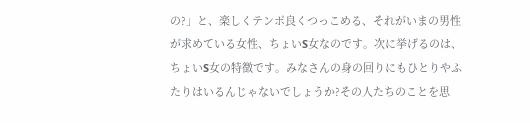の?」と、楽しくテンポ良くつっこめる、それがいまの男性が求めている女性、ちょいS女なのです。次に挙げるのは、ちょいS女の特徴です。みなさんの身の回りにもひとりやふたりはいるんじゃないでしょうか?その人たちのことを思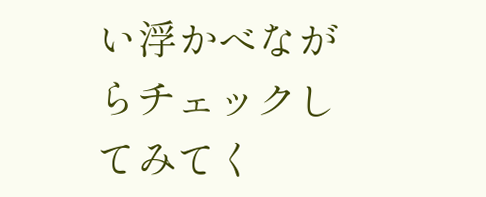い浮かべながらチェックしてみてく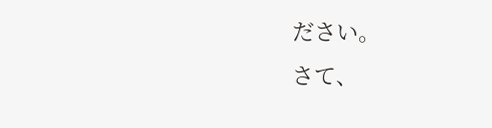ださい。
さて、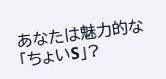あなたは魅力的な「ちょいS」?